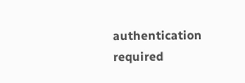authentication required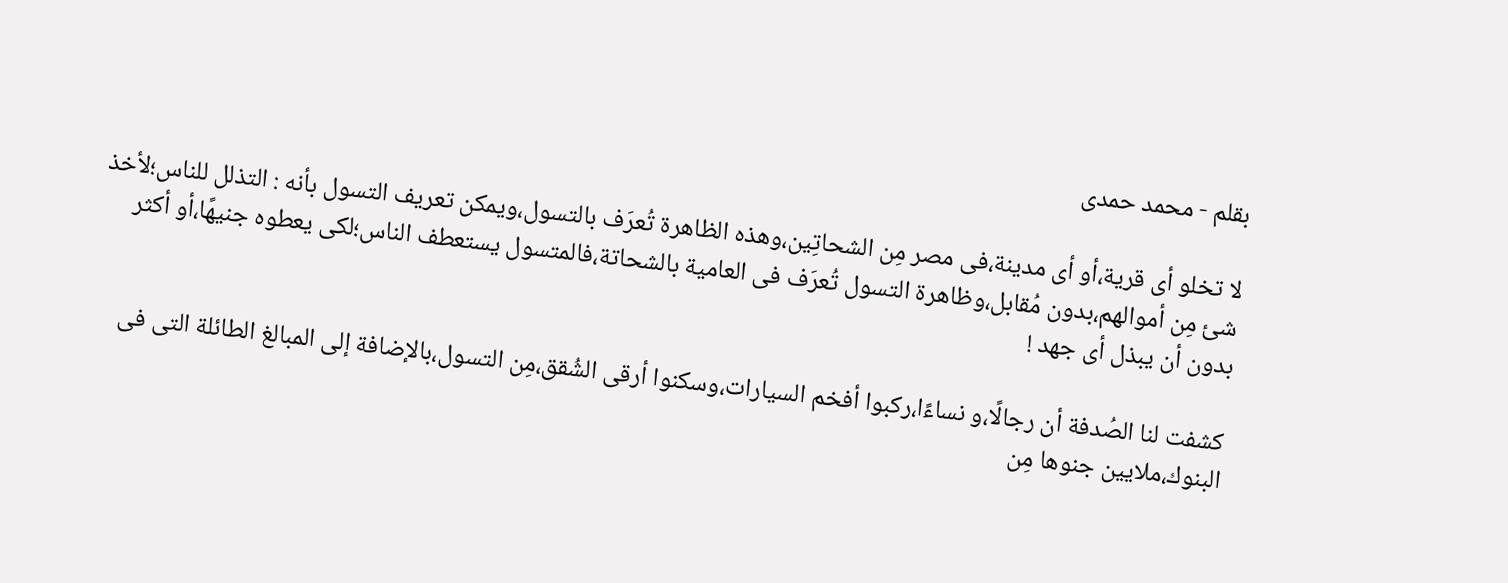بقلم - محمد حمدى

لا تخلو أى قرية،أو أى مدينة،فى مصر مِن الشحاتِين،وهذه الظاهرة تُعرَف بالتسول،ويمكن تعريف التسول بأنه : التذلل للناس؛لأخذ شئ مِن أموالهم،بدون مُقابل،وظاهرة التسول تُعرَف فى العامية بالشحاتة،فالمتسول يستعطف الناس؛لكى يعطوه جنيهًا،أو أكثر بدون أن يبذل أى جهد !

كشفت لنا الصُدفة أن رجالًا،و نساءًا،ركبوا أفخم السيارات،وسكنوا أرقى الشُقق،مِن التسول،بالإضافة إلى المبالغ الطائلة التى فى البنوك،ملايين جنوها مِن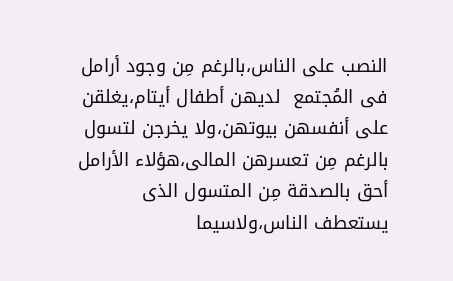النصب على الناس،بالرغم مِن وجود أرامل فى المُجتمع  لديهن أطفال أيتام،يغلقن على أنفسهن بيوتهن،ولا يخرجن لتسول بالرغم مِن تعسرهن المالى،هؤلاء الأرامل أحق بالصدقة مِن المتسول الذى يستعطف الناس،ولاسيما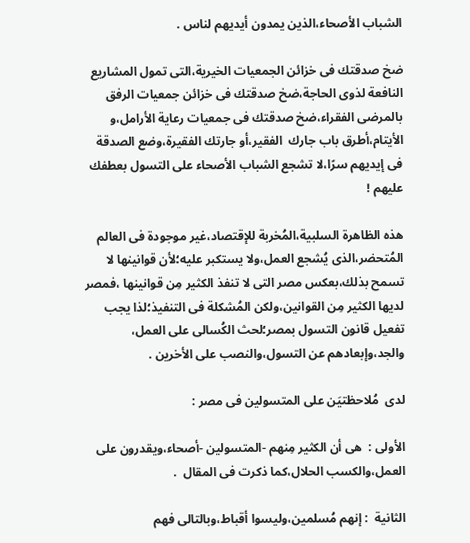الشباب الأصحاء،الذين يمدون أيديهم لناس .

ضخ صدقتك فى خزائن الجمعيات الخيرية،التى تمول المشاريع النافعة لذوى الحاجة،ضخ صدقتك فى خزائن جمعيات الرفق بالمرضى الفقراء،ضخ صدقتك فى جمعيات رعاية الأرامل،و الأيتام،أطرق باب جارك  الفقير،أو جارتك الفقيرة،وضع الصدقة فى إيديهم سرًا،لا تشجع الشباب الأصحاء على التسول بعطفك عليهم !

هذه الظاهرة السلبية،المُخربة للإقتصاد،غير موجودة فى العالم المُتحضر،الذى يُشجع العمل،ولا يستكبر عليه؛لأن قوانينها لا تسمح بذلك،بعكس مصر التى لا تنفذ الكثير مِن قوانينها ،فمصر لديها الكثير مِن القوانين،ولكن المُشكلة فى التنفيذ؛لذا يجب تفعيل قانون التسول بمصر؛لحث الكُسالى على العمل، والجد،وإبعادهم عن التسول،والنصب على الأخرين .

لدى  مُلاحظتيَن على المتسولين فى مصر :

الأولى :  هى أن الكثير مِنهم -المتسولين -أصحاء،ويقدرون على العمل،والكسب الحلال،كما ذكرت فى المقال  .

الثانية  : إنهم مُسلمين،وليسوا أقباط،وبالتالى فهم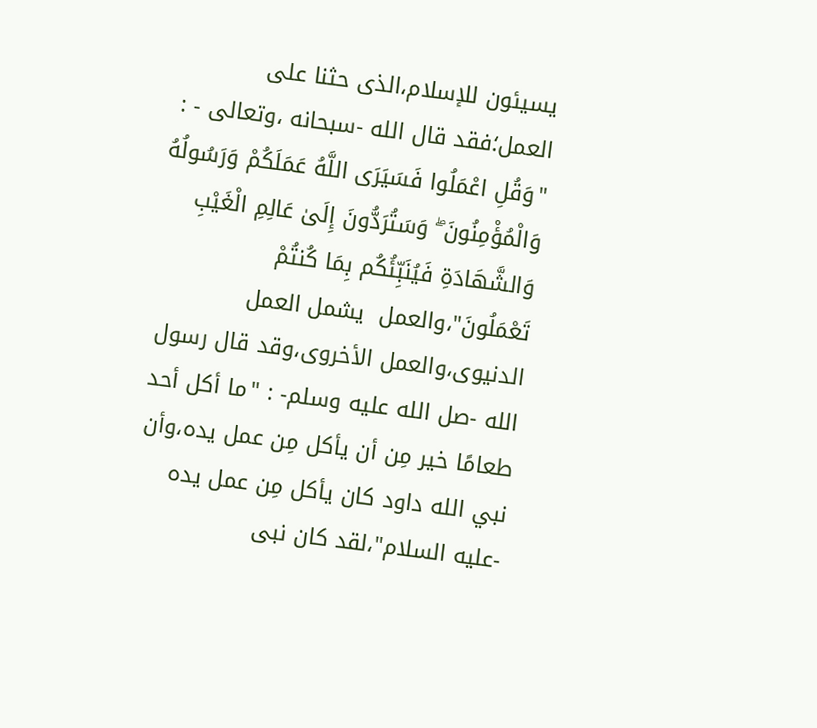يسيئون للإسلام،الذى حثنا على العمل؛فقد قال الله -سبحانه ،وتعالى - : "وَقُلِ اعْمَلُوا فَسَيَرَى اللَّهُ عَمَلَكُمْ وَرَسُولُهُ وَالْمُؤْمِنُونَ ۖ وَسَتُرَدُّونَ إِلَىٰ عَالِمِ الْغَيْبِ وَالشَّهَادَةِ فَيُنَبِّئُكُم بِمَا كُنتُمْ تَعْمَلُونَ"،والعمل  يشمل العمل  الدنيوى،والعمل الأخروى،وقد قال رسول الله -صل الله عليه وسلم- : "ما أكل أحد طعامًا خير مِن أن يأكل مِن عمل يده،وأن نبي الله داود كان يأكل مِن عمل يده -عليه السلام"،لقد كان نبى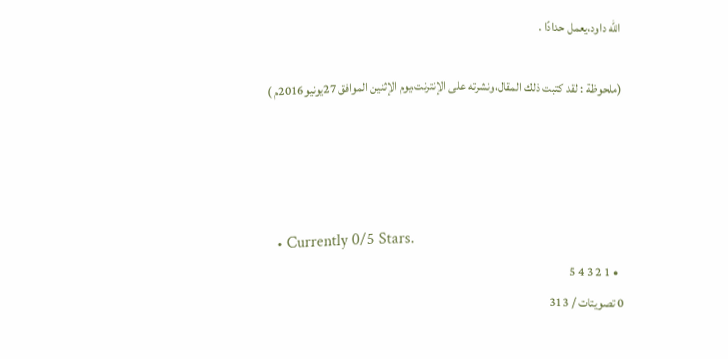الله داود،يعمل حدادًا .

(ملحوظة : لقد كتبت ذلك المقال،ونشرته على الإنترنت،يوم الإثنين الموافق 27يونيو2016م )




  • Currently 0/5 Stars.
  • 1 2 3 4 5
0 تصويتات / 313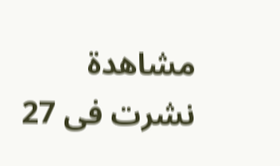مشاهدة
نشرت فى 27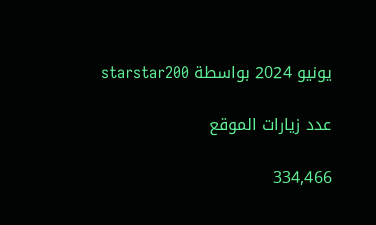يونيو 2024 بواسطة starstar200

عدد زيارات الموقع

334,466